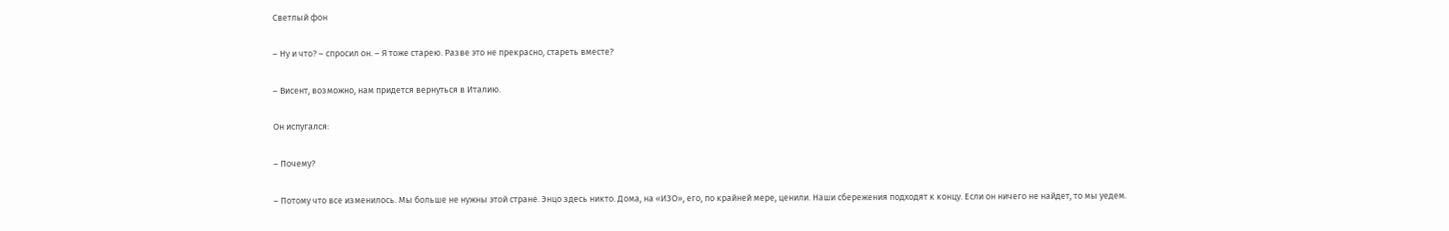Светлый фон

– Ну и что? – спросил он. – Я тоже старею. Разве это не прекрасно, стареть вместе?

– Висент, возможно, нам придется вернуться в Италию.

Он испугался:

– Почему?

– Потому что все изменилось. Мы больше не нужны этой стране. Энцо здесь никто. Дома, на «ИЗО», его, по крайней мере, ценили. Наши сбережения подходят к концу. Если он ничего не найдет, то мы уедем.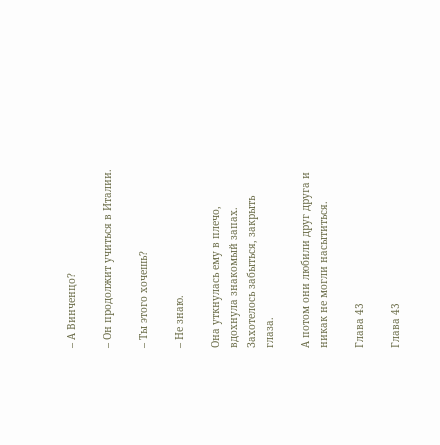– А Винченцо?

– Он продолжит учиться в Италии.

– Ты этого хочешь?

– Не знаю.

Она уткнулась ему в плечо, вдохнула знакомый запах. Захотелось забыться, закрыть глаза.

А потом они любили друг друга и никак не могли насытиться.

Глава 43

Глава 43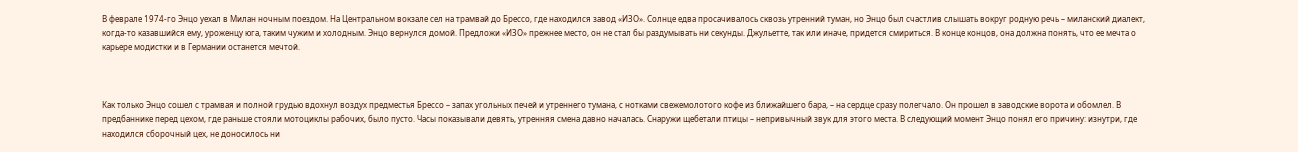В феврале 1974-го Энцо уехал в Милан ночным поездом. На Центральном вокзале сел на трамвай до Брессо, где находился завод «ИЗО». Солнце едва просачивалось сквозь утренний туман, но Энцо был счастлив слышать вокруг родную речь – миланский диалект, когда-то казавшийся ему, уроженцу юга, таким чужим и холодным. Энцо вернулся домой. Предложи «ИЗО» прежнее место, он не стал бы раздумывать ни секунды. Джульетте, так или иначе, придется смириться. В конце концов, она должна понять, что ее мечта о карьере модистки и в Германии останется мечтой.



Как только Энцо сошел с трамвая и полной грудью вдохнул воздух предместья Брессо – запах угольных печей и утреннего тумана, с нотками свежемолотого кофе из ближайшего бара, – на сердце сразу полегчало. Он прошел в заводские ворота и обомлел. В предбаннике перед цехом, где раньше стояли мотоциклы рабочих, было пусто. Часы показывали девять, утренняя смена давно началась. Снаружи щебетали птицы – непривычный звук для этого места. В следующий момент Энцо понял его причину: изнутри, где находился сборочный цех, не доносилось ни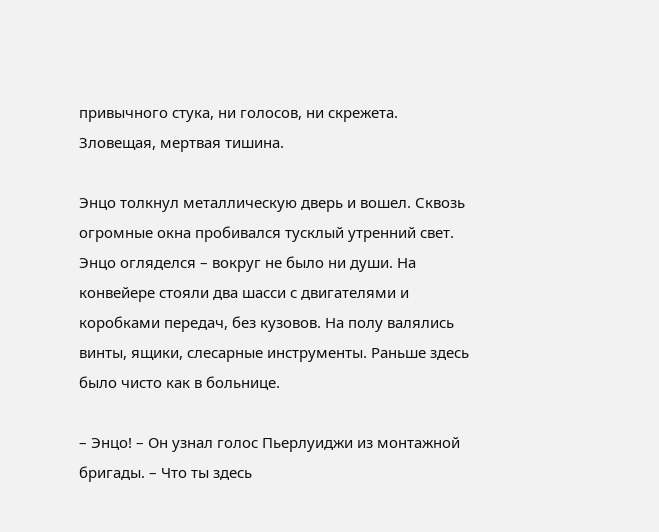привычного стука, ни голосов, ни скрежета. Зловещая, мертвая тишина.

Энцо толкнул металлическую дверь и вошел. Сквозь огромные окна пробивался тусклый утренний свет. Энцо огляделся – вокруг не было ни души. На конвейере стояли два шасси с двигателями и коробками передач, без кузовов. На полу валялись винты, ящики, слесарные инструменты. Раньше здесь было чисто как в больнице.

– Энцо! – Он узнал голос Пьерлуиджи из монтажной бригады. – Что ты здесь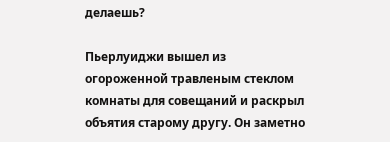делаешь?

Пьерлуиджи вышел из огороженной травленым стеклом комнаты для совещаний и раскрыл объятия старому другу. Он заметно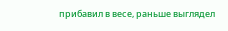прибавил в весе, раньше выглядел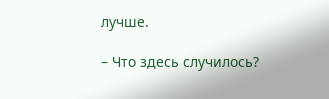лучше.

– Что здесь случилось?